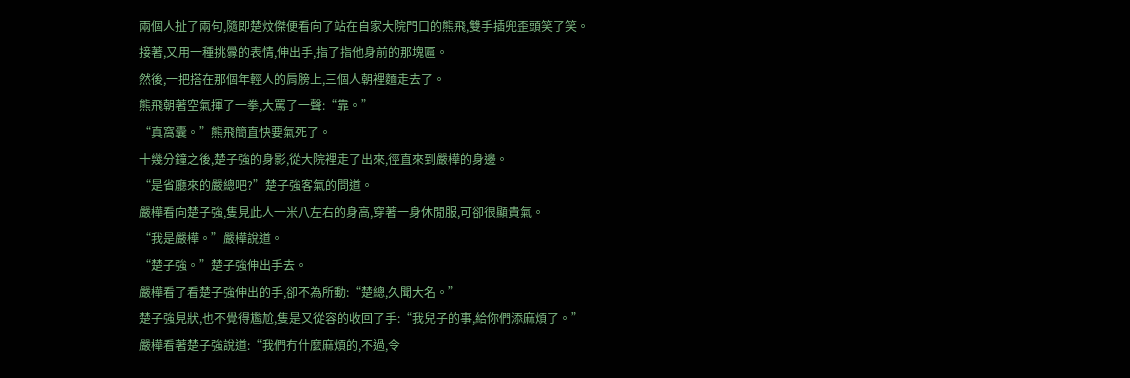兩個人扯了兩句,隨即楚炆傑便看向了站在自家大院門口的熊飛,雙手插兜歪頭笑了笑。
接著,又用一種挑釁的表情,伸出手,指了指他身前的那塊匾。
然後,一把搭在那個年輕人的肩膀上,三個人朝裡麵走去了。
熊飛朝著空氣揮了一拳,大罵了一聲:“靠。”
“真窩囊。”熊飛簡直快要氣死了。
十幾分鐘之後,楚子強的身影,從大院裡走了出來,徑直來到嚴樺的身邊。
“是省廳來的嚴總吧?”楚子強客氣的問道。
嚴樺看向楚子強,隻見此人一米八左右的身高,穿著一身休閒服,可卻很顯貴氣。
“我是嚴樺。”嚴樺說道。
“楚子強。”楚子強伸出手去。
嚴樺看了看楚子強伸出的手,卻不為所動:“楚總,久聞大名。”
楚子強見狀,也不覺得尷尬,隻是又從容的收回了手:“我兒子的事,給你們添麻煩了。”
嚴樺看著楚子強說道:“我們冇什麼麻煩的,不過,令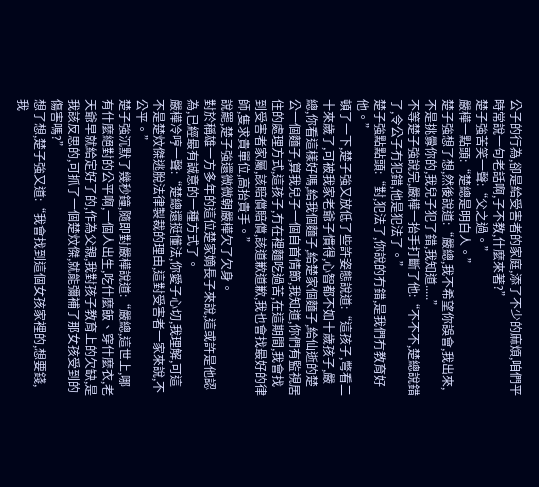公子的行為,卻是給受害者的家庭,添了不少的麻煩,咱們平時常說一句老話啊,子不教,什麼來著?”
楚子強苦笑一聲:“父之過。”
嚴樺一點頭:“楚總是明白人。”
楚子強想了想,然後說道:“嚴總,我不希望你誤會,我出來,不是挑釁你的,我兒子犯了錯,我知道.....”
不等楚子強說完,嚴樺一抬手打斷了他:“不不不,楚總說錯了,令公子冇犯錯,他是犯法了。”
楚子強點點頭:“對,犯法了,你說的冇錯,是我們冇教育好他。”
頓了一下,楚子強又放低了些許姿態說道:“這孩子,彆看二十來歲了,可被我家老爺子慣得,心智都不如十歲孩子,嚴總,你看這樣好嗎,給我個麵子,給楚家個麵子,給仙逝的楚公一個麵子,算我兒子一個自首情節,我知道,你們有監視居住的處理方式,這孩子,冇在裡麵吃過苦,在這期間,我會找到受害者家屬,該賠償賠償,該道歉道歉,我也會找最好的律師,隻求貴單位,高抬貴手。”
說罷,楚子強還微微朝嚴樺欠了欠身。
對於稱雄一方多年的這位楚家嫡長子來說,這或許是他認為,已經最有誠意的一種方式了。
嚴樺冷哼一聲:“楚總還挺懂法,你愛子心切,我理解,可這不是楚炆傑逃脫法律製裁的理由,這對受害者一家來說,不公平。”
楚子強沉默了幾秒鐘,隨即對嚴樺說道:“嚴總,這世上,哪有什麼絕對的公平啊,一個人出生,吃什麼飯、穿什麼衣,老天爺早就給定好了的,作為父親,我對孩子教育上的欠缺,是我該反思的,可抓了一個楚炆傑,就能彌補了那女孩受到的傷害嗎?”
想了想,楚子強又道:“我會找到這個女孩家裡的,想要錢,我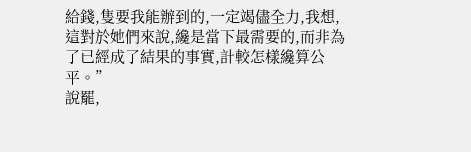給錢,隻要我能辦到的,一定竭儘全力,我想,這對於她們來說,纔是當下最需要的,而非為了已經成了結果的事實,計較怎樣纔算公平。”
說罷,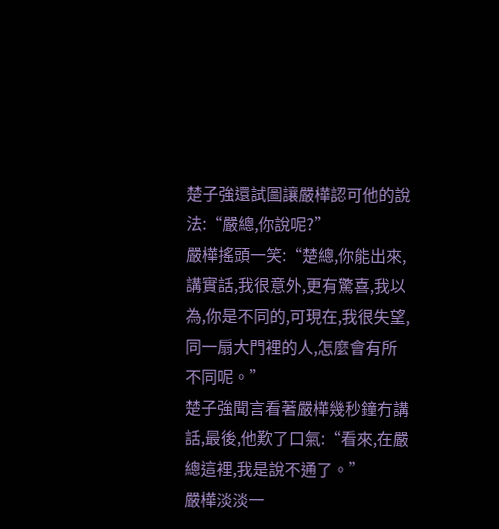楚子強還試圖讓嚴樺認可他的說法:“嚴總,你說呢?”
嚴樺搖頭一笑:“楚總,你能出來,講實話,我很意外,更有驚喜,我以為,你是不同的,可現在,我很失望,同一扇大門裡的人,怎麼會有所不同呢。”
楚子強聞言看著嚴樺幾秒鐘冇講話,最後,他歎了口氣:“看來,在嚴總這裡,我是說不通了。”
嚴樺淡淡一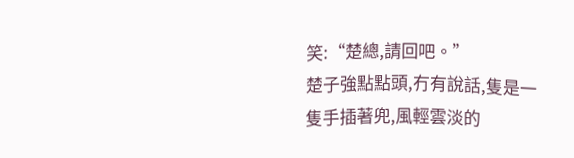笑:“楚總,請回吧。”
楚子強點點頭,冇有說話,隻是一隻手插著兜,風輕雲淡的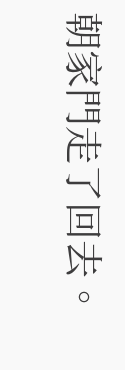朝家門走了回去。